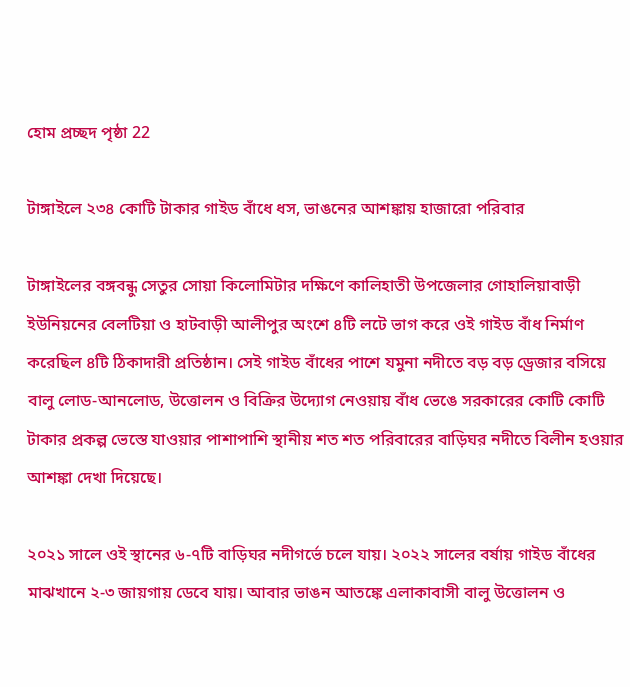হোম প্রচ্ছদ পৃষ্ঠা 22

টাঙ্গাইলে ২৩৪ কোটি টাকার গাইড বাঁধে ধস, ভাঙনের আশঙ্কায় হাজারো পরিবার

টাঙ্গাইলের বঙ্গবন্ধু সেতুর সোয়া কিলোমিটার দক্ষিণে কালিহাতী উপজেলার গোহালিয়াবাড়ী ইউনিয়নের বেলটিয়া ও হাটবাড়ী আলীপুর অংশে ৪টি লটে ভাগ করে ওই গাইড বাঁধ নির্মাণ করেছিল ৪টি ঠিকাদারী প্রতিষ্ঠান। সেই গাইড বাঁধের পাশে যমুনা নদীতে বড় বড় ড্রেজার বসিয়ে বালু লোড-আনলোড, উত্তোলন ও বিক্রির উদ্যোগ নেওয়ায় বাঁধ ভেঙে সরকারের কোটি কোটি টাকার প্রকল্প ভেস্তে যাওয়ার পাশাপাশি স্থানীয় শত শত পরিবারের বাড়িঘর নদীতে বিলীন হওয়ার আশঙ্কা দেখা দিয়েছে।

২০২১ সালে ওই স্থানের ৬-৭টি বাড়িঘর নদীগর্ভে চলে যায়। ২০২২ সালের বর্ষায় গাইড বাঁধের মাঝখানে ২-৩ জায়গায় ডেবে যায়। আবার ভাঙন আতঙ্কে এলাকাবাসী বালু উত্তোলন ও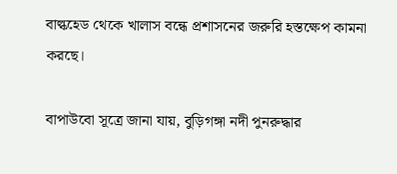বাল্কহেড থেকে খালাস বন্ধে প্রশাসনের জরুরি হস্তক্ষেপ কামনা করছে।

বাপাউবো সূত্রে জানা যায়, বুড়িগঙ্গা নদী পুনরুদ্ধার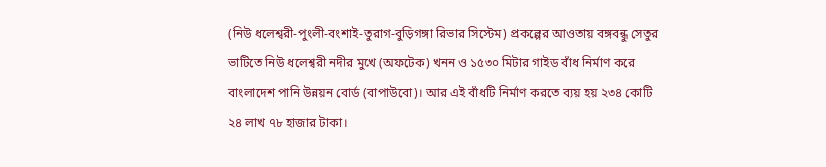(নিউ ধলেশ্বরী-পুংলী-বংশাই-তুরাগ-বুড়িগঙ্গা রিভার সিস্টেম) প্রকল্পের আওতায় বঙ্গবন্ধু সেতুর ভাটিতে নিউ ধলেশ্বরী নদীর মুখে (অফটেক) খনন ও ১৫৩০ মিটার গাইড বাঁধ নির্মাণ করে বাংলাদেশ পানি উন্নয়ন বোর্ড (বাপাউবো)। আর এই বাঁধটি নির্মাণ করতে ব্যয় হয় ২৩৪ কোটি ২৪ লাখ ৭৮ হাজার টাকা।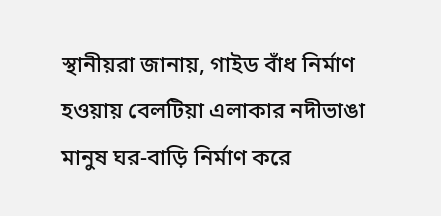স্থানীয়রা জানায়, গাইড বাঁধ নির্মাণ হওয়ায় বেলটিয়া এলাকার নদীভাঙা মানুষ ঘর-বাড়ি নির্মাণ করে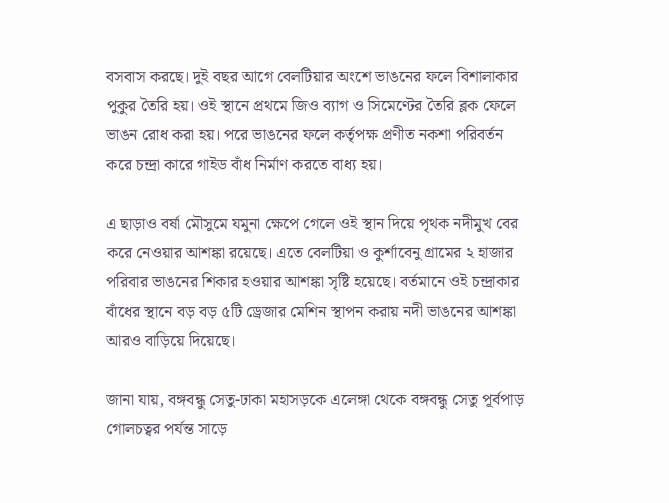বসবাস করছে। দুই বছর আগে বেলটিয়ার অংশে ভাঙনের ফলে বিশালাকার পুকুর তৈরি হয়। ওই স্থানে প্রথমে জিও ব্যাগ ও সিমেণ্টের তৈরি ব্লক ফেলে ভাঙন রোধ করা হয়। পরে ভাঙনের ফলে কর্তৃপক্ষ প্রণীত নকশা পরিবর্তন করে চন্দ্রা কারে গাইড বাঁধ নির্মাণ করতে বাধ্য হয়।

এ ছাড়াও বর্ষা মৌসুমে যমুনা ক্ষেপে গেলে ওই স্থান দিয়ে পৃথক নদীমুখ বের করে নেওয়ার আশঙ্কা রয়েছে। এতে বেলটিয়া ও কুর্শাবেনু গ্রামের ২ হাজার পরিবার ভাঙনের শিকার হওয়ার আশঙ্কা সৃষ্টি হয়েছে। বর্তমানে ওই চন্দ্রাকার বাঁধের স্থানে বড় বড় ৫টি ড্রেজার মেশিন স্থাপন করায় নদী ভাঙনের আশঙ্কা আরও বাড়িয়ে দিয়েছে।

জানা যায়, বঙ্গবন্ধু সেতু-ঢাকা মহাসড়কে এলেঙ্গা থেকে বঙ্গবন্ধু সেতু পূর্বপাড় গোলচত্বর পর্যন্ত সাড়ে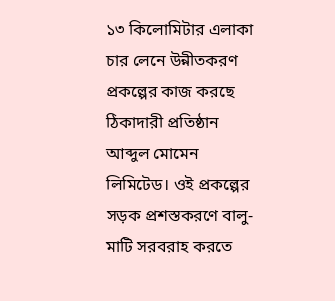১৩ কিলোমিটার এলাকা চার লেনে উন্নীতকরণ প্রকল্পের কাজ করছে ঠিকাদারী প্রতিষ্ঠান আব্দুল মোমেন লিমিটেড। ওই প্রকল্পের সড়ক প্রশস্তকরণে বালু-মাটি সরবরাহ করতে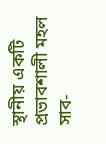স্থানীয় একটি প্রভাবশালী মহল সাব-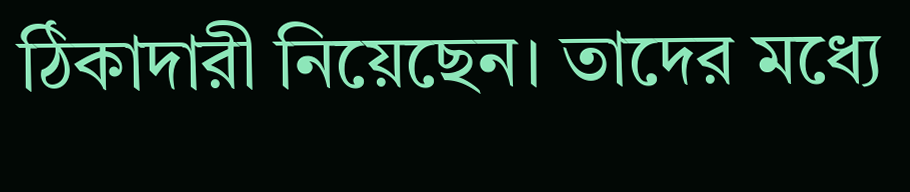ঠিকাদারী নিয়েছেন। তাদের মধ্যে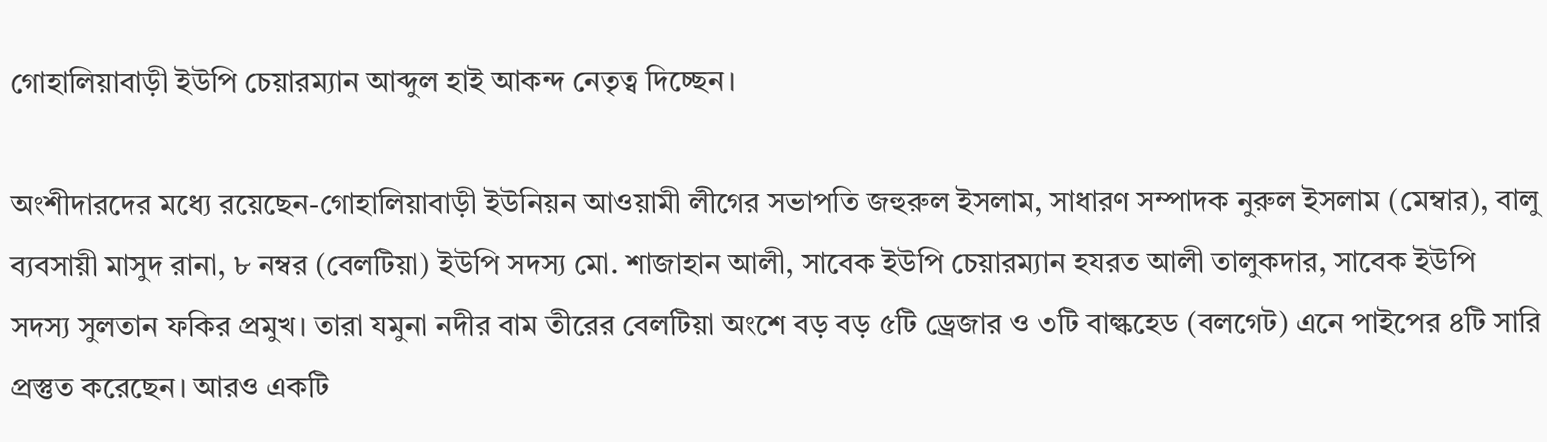গোহালিয়াবাড়ী ইউপি চেয়ারম্যান আব্দুল হাই আকন্দ নেতৃত্ব দিচ্ছেন।

অংশীদারদের মধ্যে রয়েছেন-গোহালিয়াবাড়ী ইউনিয়ন আওয়ামী লীগের সভাপতি জহুরুল ইসলাম, সাধারণ সম্পাদক নুরুল ইসলাম (মেম্বার), বালু ব্যবসায়ী মাসুদ রানা, ৮ নম্বর (বেলটিয়া) ইউপি সদস্য মো. শাজাহান আলী, সাবেক ইউপি চেয়ারম্যান হযরত আলী তালুকদার, সাবেক ইউপি সদস্য সুলতান ফকির প্রমুখ। তারা যমুনা নদীর বাম তীরের বেলটিয়া অংশে বড় বড় ৫টি ড্রেজার ও ৩টি বাল্কহেড (বলগেট) এনে পাইপের ৪টি সারি প্রস্তুত করেছেন। আরও একটি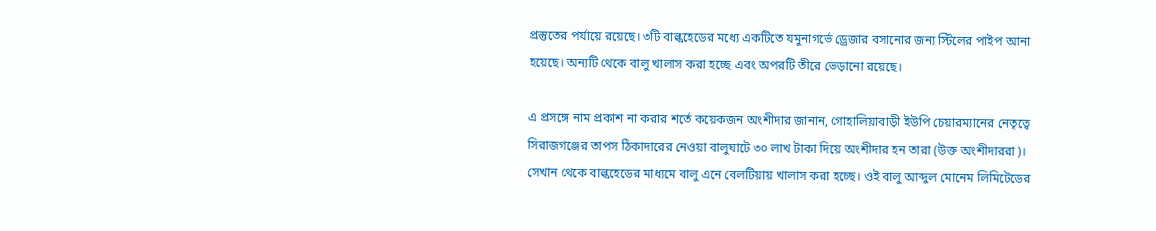প্রস্তুতের পর্যায়ে রয়েছে। ৩টি বাল্কহেডের মধ্যে একটিতে যমুনাগর্ভে ড্রেজার বসানোর জন্য স্টিলের পাইপ আনা হয়েছে। অন্যটি থেকে বালু খালাস করা হচ্ছে এবং অপরটি তীরে ভেড়ানো রয়েছে।

এ প্রসঙ্গে নাম প্রকাশ না করার শর্তে কয়েকজন অংশীদার জানান, গোহালিয়াবাড়ী ইউপি চেয়ারম্যানের নেতৃত্বে সিরাজগঞ্জের তাপস ঠিকাদারের নেওয়া বালুঘাটে ৩০ লাখ টাকা দিয়ে অংশীদার হন তারা (উক্ত অংশীদাররা)। সেখান থেকে বাল্কহেডের মাধ্যমে বালু এনে বেলটিয়ায় খালাস করা হচ্ছে। ওই বালু আব্দুল মোনেম লিমিটেডের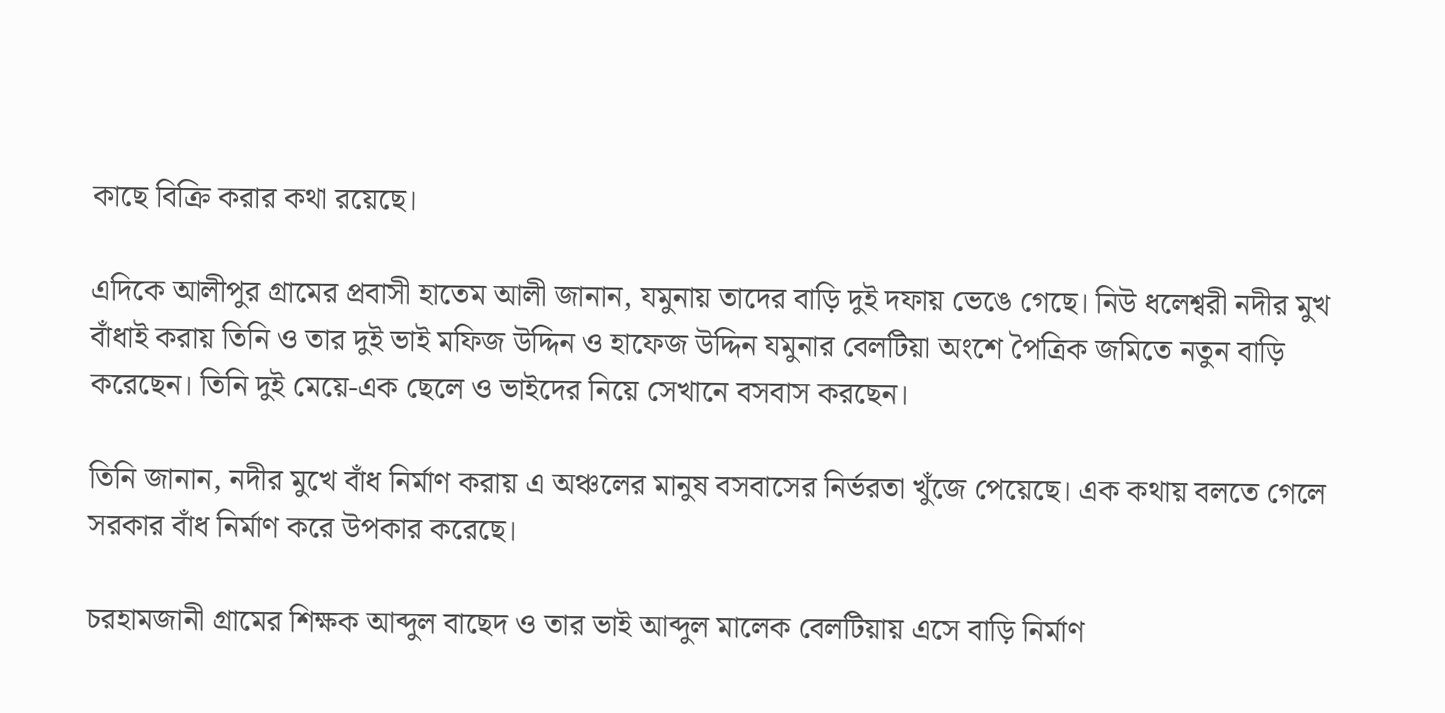কাছে বিক্রি করার কথা রয়েছে।

এদিকে আলীপুর গ্রামের প্রবাসী হাতেম আলী জানান, যমুনায় তাদের বাড়ি দুই দফায় ভেঙে গেছে। নিউ ধলেশ্বরী নদীর মুখ বাঁধাই করায় তিনি ও তার দুই ভাই মফিজ উদ্দিন ও হাফেজ উদ্দিন যমুনার বেলটিয়া অংশে পৈত্রিক জমিতে নতুন বাড়ি করেছেন। তিনি দুই মেয়ে-এক ছেলে ও ভাইদের নিয়ে সেখানে বসবাস করছেন।

তিনি জানান, নদীর মুখে বাঁধ নির্মাণ করায় এ অঞ্চলের মানুষ বসবাসের নির্ভরতা খুঁজে পেয়েছে। এক কথায় বলতে গেলে সরকার বাঁধ নির্মাণ করে উপকার করেছে।

চরহামজানী গ্রামের শিক্ষক আব্দুল বাছেদ ও তার ভাই আব্দুল মালেক বেলটিয়ায় এসে বাড়ি নির্মাণ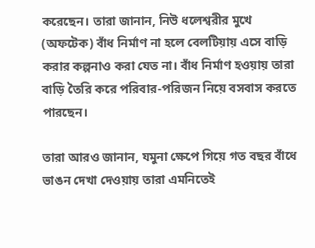করেছেন। তারা জানান, নিউ ধলেশ্বরীর মুখে (অফটেক) বাঁধ নির্মাণ না হলে বেলটিয়ায় এসে বাড়ি করার কল্পনাও করা যেত না। বাঁধ নির্মাণ হওয়ায় তারা বাড়ি তৈরি করে পরিবার-পরিজন নিয়ে বসবাস করতে পারছেন।

তারা আরও জানান, যমুনা ক্ষেপে গিয়ে গত বছর বাঁধে ভাঙন দেখা দেওয়ায় তারা এমনিতেই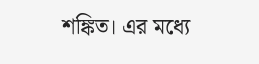শঙ্কিত। এর মধ্যে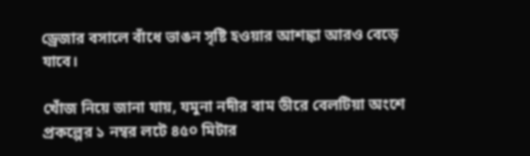ড্রেজার বসালে বাঁধে ভাঙন সৃষ্টি হওয়ার আশঙ্কা আরও বেড়ে যাবে।

খোঁজ নিয়ে জানা যায়, যমুনা নদীর বাম তীরে বেলটিয়া অংশে প্রকল্পের ১ নম্বর লটে ৪৫০ মিটার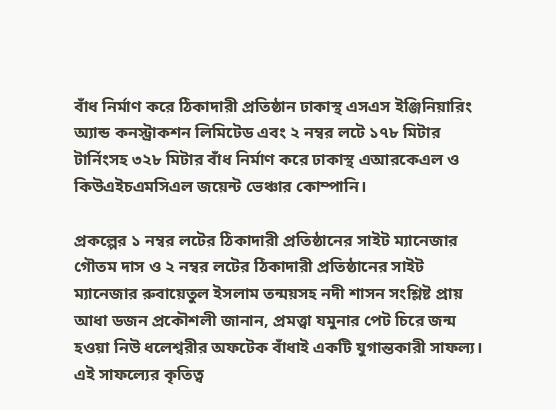বাঁধ নির্মাণ করে ঠিকাদারী প্রতিষ্ঠান ঢাকাস্থ এসএস ইঞ্জিনিয়ারিং অ্যান্ড কনস্ট্রাকশন লিমিটেড এবং ২ নম্বর লটে ১৭৮ মিটার টার্নিংসহ ৩২৮ মিটার বাঁধ নির্মাণ করে ঢাকাস্থ এআরকেএল ও কিউএইচএমসিএল জয়েন্ট ভেঞ্চার কোম্পানি।

প্রকল্পের ১ নম্বর লটের ঠিকাদারী প্রতিষ্ঠানের সাইট ম্যানেজার গৌতম দাস ও ২ নম্বর লটের ঠিকাদারী প্রতিষ্ঠানের সাইট ম্যানেজার রুবায়েতুল ইসলাম তন্ময়সহ নদী শাসন সংশ্লিষ্ট প্রায় আধা ডজন প্রকৌশলী জানান, প্রমত্ত্বা যমুনার পেট চিরে জন্ম হওয়া নিউ ধলেশ্বরীর অফটেক বাঁধাই একটি যুগান্তকারী সাফল্য। এই সাফল্যের কৃতিত্ব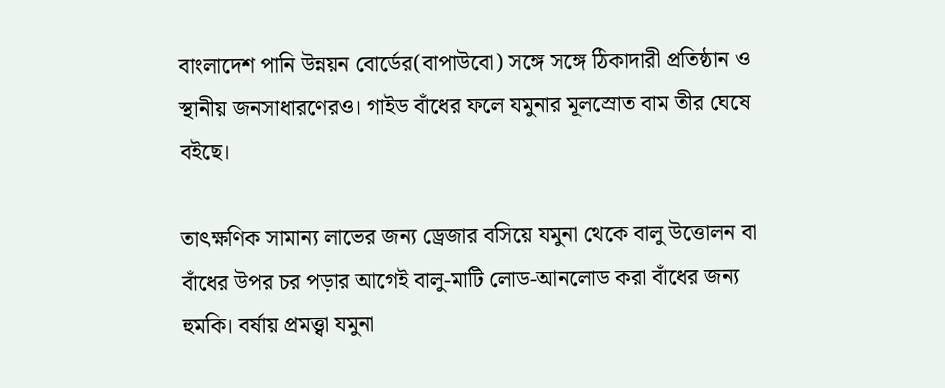বাংলাদেশ পানি উন্নয়ন বোর্ডের(বাপাউবো) সঙ্গে সঙ্গে ঠিকাদারী প্রতিষ্ঠান ও স্থানীয় জনসাধারণেরও। গাইড বাঁধের ফলে যমুনার মূলস্রোত বাম তীর ঘেষে বইছে।

তাৎক্ষণিক সামান্য লাভের জন্য ড্রেজার বসিয়ে যমুনা থেকে বালু উত্তোলন বা বাঁধের উপর চর পড়ার আগেই বালু-মাটি লোড-আনলোড করা বাঁধের জন্য হুমকি। বর্ষায় প্রমত্ত্বা যমুনা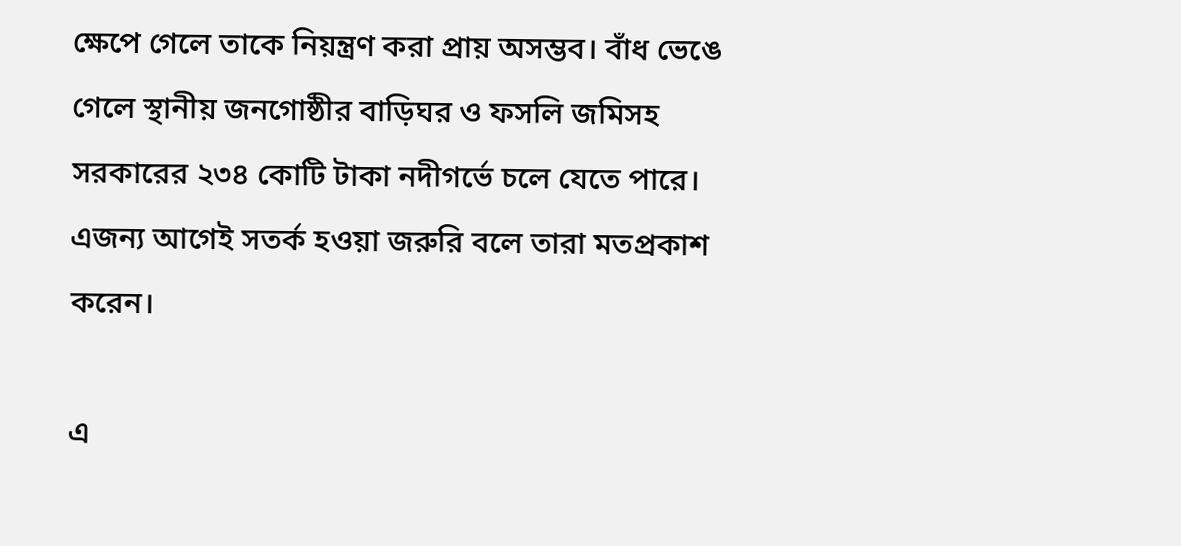ক্ষেপে গেলে তাকে নিয়ন্ত্রণ করা প্রায় অসম্ভব। বাঁধ ভেঙে গেলে স্থানীয় জনগোষ্ঠীর বাড়িঘর ও ফসলি জমিসহ সরকারের ২৩৪ কোটি টাকা নদীগর্ভে চলে যেতে পারে। এজন্য আগেই সতর্ক হওয়া জরুরি বলে তারা মতপ্রকাশ করেন।

এ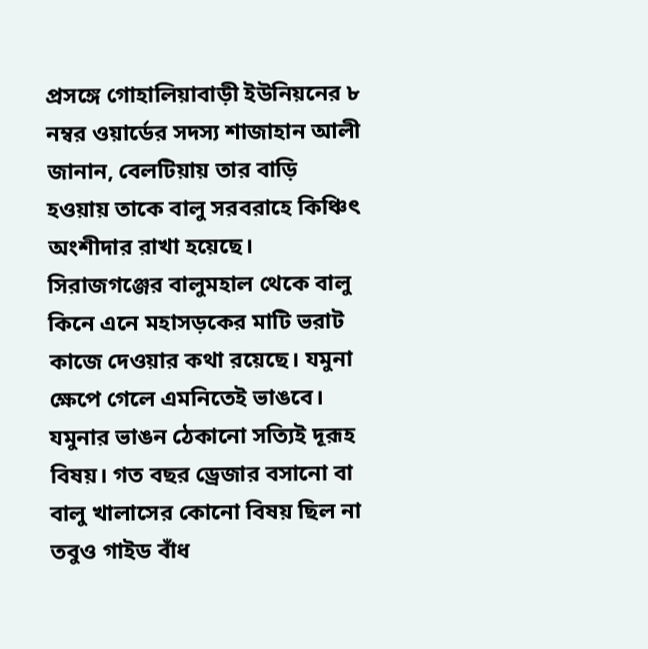প্রসঙ্গে গোহালিয়াবাড়ী ইউনিয়নের ৮ নম্বর ওয়ার্ডের সদস্য শাজাহান আলী জানান, বেলটিয়ায় তার বাড়ি হওয়ায় তাকে বালু সরবরাহে কিঞ্চিৎ অংশীদার রাখা হয়েছে। সিরাজগঞ্জের বালুমহাল থেকে বালু কিনে এনে মহাসড়কের মাটি ভরাট কাজে দেওয়ার কথা রয়েছে। যমুনা ক্ষেপে গেলে এমনিতেই ভাঙবে। যমুনার ভাঙন ঠেকানো সত্যিই দূরূহ বিষয়। গত বছর ড্রেজার বসানো বা বালু খালাসের কোনো বিষয় ছিল না তবুও গাইড বাঁধ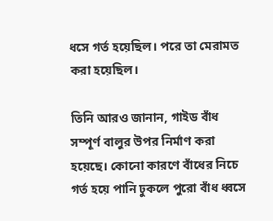ধসে গর্ত হয়েছিল। পরে তা মেরামত করা হয়েছিল।

তিনি আরও জানান, গাইড বাঁধ সম্পূর্ণ বালুর উপর নির্মাণ করা হয়েছে। কোনো কারণে বাঁধের নিচে গর্ত হয়ে পানি ঢুকলে পুরো বাঁধ ধ্বসে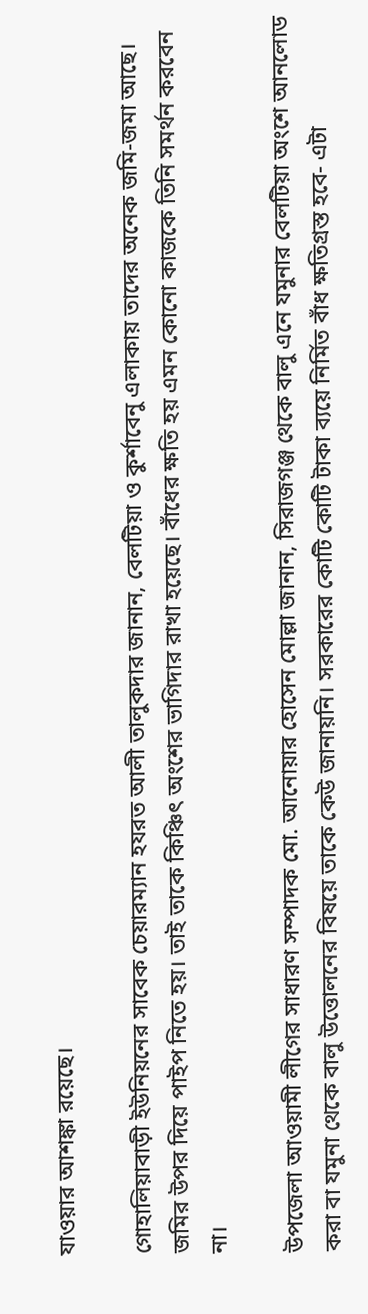যাওয়ার আশঙ্কা রয়েছে।

গোহালিয়াবাড়ী ইউনিয়নের সাবেক চেয়ারম্যান হযরত আলী তালুকদার জানান, বেলটিয়া ও কুর্শাবেনু এলাকায় তাদের অনেক জমি-জমা আছে। জমির উপর দিয়ে পাইপ নিতে হয়। তাই তাকে কিঞ্চিৎ অংশের ভাগিদার রাখা হয়েছে। বাঁধের ক্ষতি হয় এমন কোনো কাজকে তিনি সমর্থন করবেন না।

উপজেলা আওয়ামী লীগের সাধারণ সম্পাদক মো. আনোয়ার হোসেন মোল্লা জানান, সিরাজগঞ্জ থেকে বালু এনে যমুনার বেলটিয়া অংশে আনলোড করা বা যমুনা থেকে বালু উত্তোলনের বিষয়ে তাকে কেউ জানায়নি। সরকারের কোটি কোটি টাকা ব্যয়ে নির্মিত বাঁধ ক্ষতিগ্রস্ত হবে- এটা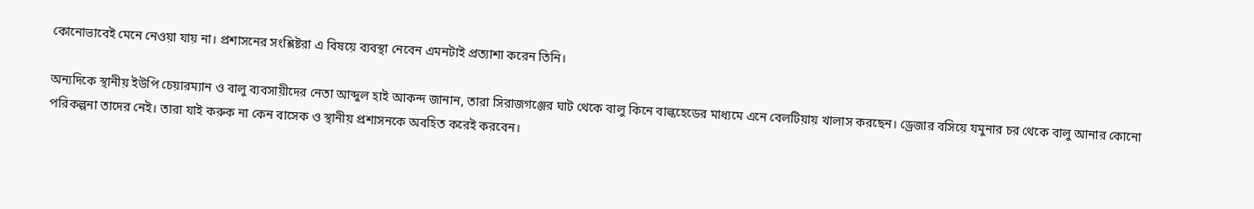কোনোভাবেই মেনে নেওয়া যায় না। প্রশাসনের সংশ্লিষ্টরা এ বিষয়ে ব্যবস্থা নেবেন এমনটাই প্রত্যাশা করেন তিনি।

অন্যদিকে স্থানীয় ইউপি চেয়ারম্যান ও বালু ব্যবসায়ীদের নেতা আব্দুল হাই আকন্দ জানান, তারা সিরাজগঞ্জের ঘাট থেকে বালু কিনে বাল্কহেডের মাধ্যমে এনে বেলটিয়ায় খালাস করছেন। ড্রেজার বসিয়ে যমুনার চর থেকে বালু আনার কোনো পরিকল্পনা তাদের নেই। তারা যাই করুক না কেন বাসেক ও স্থানীয় প্রশাসনকে অবহিত করেই করবেন।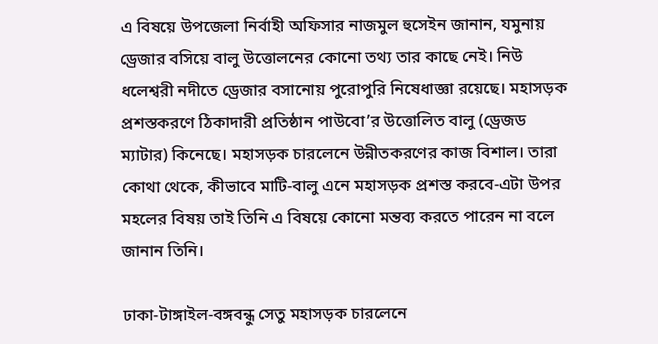এ বিষয়ে উপজেলা নির্বাহী অফিসার নাজমুল হুসেইন জানান, যমুনায় ড্রেজার বসিয়ে বালু উত্তোলনের কোনো তথ্য তার কাছে নেই। নিউ ধলেশ্বরী নদীতে ড্রেজার বসানোয় পুরোপুরি নিষেধাজ্ঞা রয়েছে। মহাসড়ক প্রশস্তকরণে ঠিকাদারী প্রতিষ্ঠান পাউবো’র উত্তোলিত বালু (ড্রেজড ম্যাটার) কিনেছে। মহাসড়ক চারলেনে উন্নীতকরণের কাজ বিশাল। তারা কোথা থেকে, কীভাবে মাটি-বালু এনে মহাসড়ক প্রশস্ত করবে-এটা উপর মহলের বিষয় তাই তিনি এ বিষয়ে কোনো মন্তব্য করতে পারেন না বলে জানান তিনি।

ঢাকা-টাঙ্গাইল-বঙ্গবন্ধু সেতু মহাসড়ক চারলেনে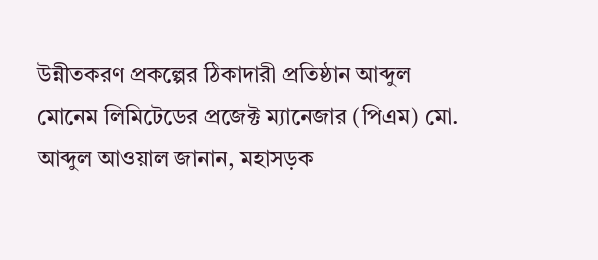উন্নীতকরণ প্রকল্পের ঠিকাদারী প্রতিষ্ঠান আব্দুল মোনেম লিমিটেডের প্রজেক্ট ম্যানেজার (পিএম) মো. আব্দুল আওয়াল জানান, মহাসড়ক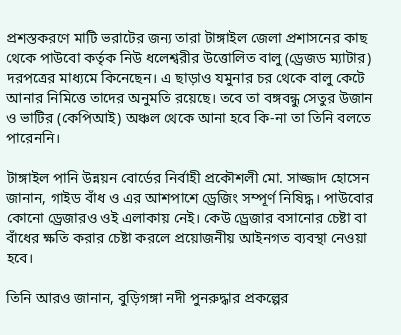প্রশস্তকরণে মাটি ভরাটের জন্য তারা টাঙ্গাইল জেলা প্রশাসনের কাছ থেকে পাউবো কর্তৃক নিউ ধলেশ্বরীর উত্তোলিত বালু (ড্রেজড ম্যাটার) দরপত্রের মাধ্যমে কিনেছেন। এ ছাড়াও যমুনার চর থেকে বালু কেটে আনার নিমিত্তে তাদের অনুমতি রয়েছে। তবে তা বঙ্গবন্ধু সেতুর উজান ও ভাটির (কেপিআই) অঞ্চল থেকে আনা হবে কি-না তা তিনি বলতে পারেননি।

টাঙ্গাইল পানি উন্নয়ন বোর্ডের নির্বাহী প্রকৌশলী মো. সাজ্জাদ হোসেন জানান, গাইড বাঁধ ও এর আশপাশে ড্রেজিং সম্পূর্ণ নিষিদ্ধ। পাউবোর কোনো ড্রেজারও ওই এলাকায় নেই। কেউ ড্রেজার বসানোর চেষ্টা বা বাঁধের ক্ষতি করার চেষ্টা করলে প্রয়োজনীয় আইনগত ব্যবস্থা নেওয়া হবে।

তিনি আরও জানান, বুড়িগঙ্গা নদী পুনরুদ্ধার প্রকল্পের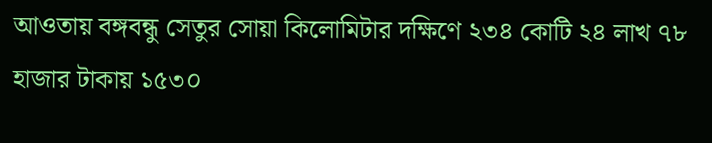আওতায় বঙ্গবন্ধু সেতুর সোয়া কিলোমিটার দক্ষিণে ২৩৪ কোটি ২৪ লাখ ৭৮ হাজার টাকায় ১৫৩০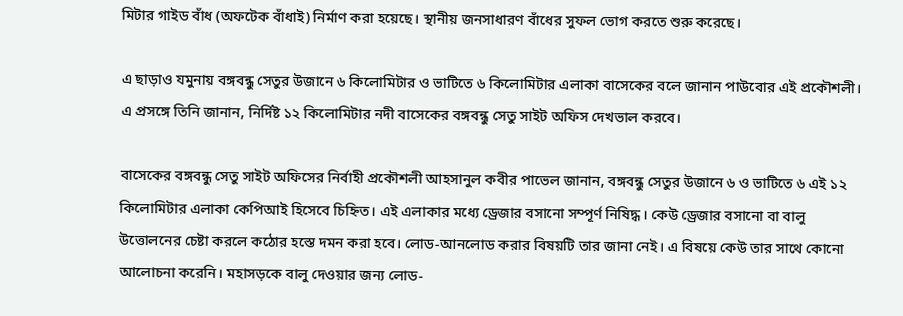মিটার গাইড বাঁধ (অফটেক বাঁধাই) নির্মাণ করা হয়েছে। স্থানীয় জনসাধারণ বাঁধের সুফল ভোগ করতে শুরু করেছে।

এ ছাড়াও যমুনায় বঙ্গবন্ধু সেতুর উজানে ৬ কিলোমিটার ও ভাটিতে ৬ কিলোমিটার এলাকা বাসেকের বলে জানান পাউবোর এই প্রকৌশলী। এ প্রসঙ্গে তিনি জানান, নির্দিষ্ট ১২ কিলোমিটার নদী বাসেকের বঙ্গবন্ধু সেতু সাইট অফিস দেখভাল করবে।

বাসেকের বঙ্গবন্ধু সেতু সাইট অফিসের নির্বাহী প্রকৌশলী আহসানুল কবীর পাভেল জানান, বঙ্গবন্ধু সেতুর উজানে ৬ ও ভাটিতে ৬ এই ১২ কিলোমিটার এলাকা কেপিআই হিসেবে চিহ্নিত। এই এলাকার মধ্যে ড্রেজার বসানো সম্পূর্ণ নিষিদ্ধ। কেউ ড্রেজার বসানো বা বালু উত্তোলনের চেষ্টা করলে কঠোর হস্তে দমন করা হবে। লোড-আনলোড করার বিষয়টি তার জানা নেই। এ বিষয়ে কেউ তার সাথে কোনো আলোচনা করেনি। মহাসড়কে বালু দেওয়ার জন্য লোড-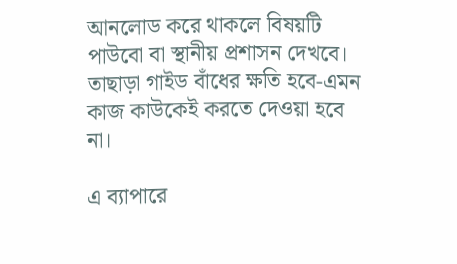আনলোড করে থাকলে বিষয়টি পাউবো বা স্থানীয় প্রশাসন দেখবে। তাছাড়া গাইড বাঁধের ক্ষতি হবে-এমন কাজ কাউকেই করতে দেওয়া হবে না।

এ ব্যাপারে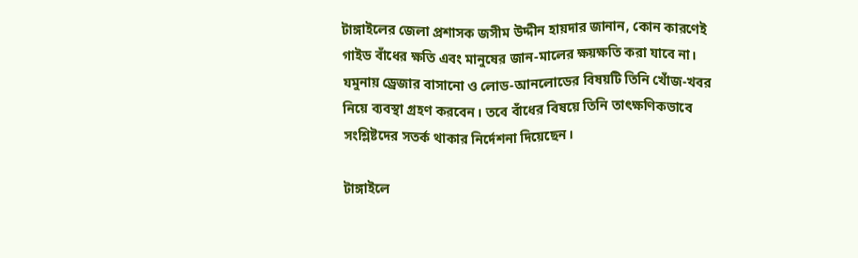টাঙ্গাইলের জেলা প্রশাসক জসীম উদ্দীন হায়দার জানান, কোন কারণেই গাইড বাঁধের ক্ষতি এবং মানুষের জান-মালের ক্ষয়ক্ষতি করা যাবে না। যমুনায় ড্রেজার বাসানো ও লোড-আনলোডের বিষয়টি তিনি খোঁজ-খবর নিয়ে ব্যবস্থা গ্রহণ করবেন। তবে বাঁধের বিষয়ে তিনি তাৎক্ষণিকভাবে সংশ্লিষ্টদের সতর্ক থাকার নির্দেশনা দিয়েছেন।

টাঙ্গাইলে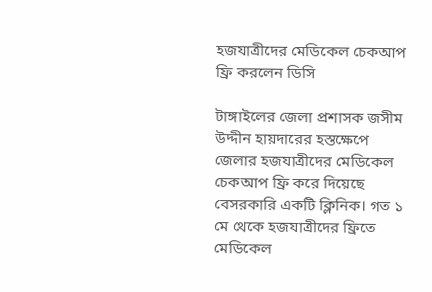হজযাত্রীদের মেডিকেল চেকআপ ফ্রি করলেন ডিসি

টাঙ্গাইলের জেলা প্রশাসক জসীম উদ্দীন হায়দারের হস্তক্ষেপে জেলার হজযাত্রীদের মেডিকেল চেকআপ ফ্রি করে দিয়েছে বেসরকারি একটি ক্লিনিক। গত ১ মে থেকে হজযাত্রীদের ফ্রিতে মেডিকেল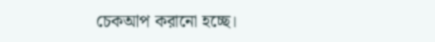চেকআপ করানো হচ্ছে।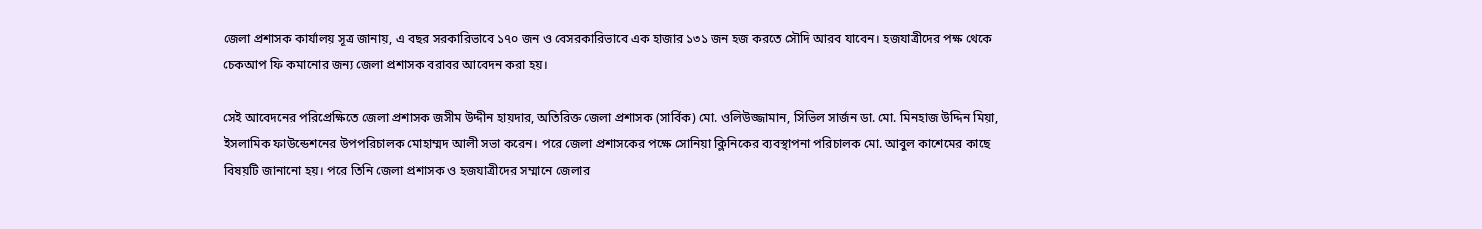জেলা প্রশাসক কার্যালয় সূত্র জানায়, এ বছর সরকারিভাবে ১৭০ জন ও বেসরকারিভাবে এক হাজার ১৩১ জন হজ করতে সৌদি আরব যাবেন। হজযাত্রীদের পক্ষ থেকে চেকআপ ফি কমানোর জন্য জেলা প্রশাসক বরাবর আবেদন করা হয়।

সেই আবেদনের পরিপ্রেক্ষিতে জেলা প্রশাসক জসীম উদ্দীন হায়দার, অতিরিক্ত জেলা প্রশাসক (সার্বিক) মো. ওলিউজ্জামান, সিভিল সার্জন ডা. মো. মিনহাজ উদ্দিন মিয়া, ইসলামিক ফাউন্ডেশনের উপপরিচালক মোহাম্মদ আলী সভা করেন। পরে জেলা প্রশাসকের পক্ষে সোনিয়া ক্লিনিকের ব্যবস্থাপনা পরিচালক মো. আবুল কাশেমের কাছে বিষয়টি জানানো হয়। পরে তিনি জেলা প্রশাসক ও হজযাত্রীদের সম্মানে জেলার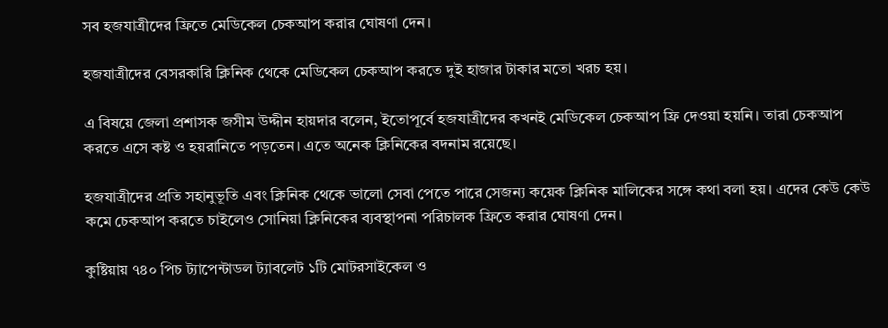সব হজযাত্রীদের ফ্রিতে মেডিকেল চেকআপ করার ঘোষণা দেন।

হজযাত্রীদের বেসরকারি ক্লিনিক থেকে মেডিকেল চেকআপ করতে দুই হাজার টাকার মতো খরচ হয়।

এ বিষয়ে জেলা প্রশাসক জসীম উদ্দীন হায়দার বলেন, ইতোপূর্বে হজযাত্রীদের কখনই মেডিকেল চেকআপ ফ্রি দেওয়া হয়নি। তারা চেকআপ করতে এসে কষ্ট ও হয়রানিতে পড়তেন। এতে অনেক ক্লিনিকের বদনাম রয়েছে।

হজযাত্রীদের প্রতি সহানুভূতি এবং ক্লিনিক থেকে ভালো সেবা পেতে পারে সেজন্য কয়েক ক্লিনিক মালিকের সঙ্গে কথা বলা হয়। এদের কেউ কেউ কমে চেকআপ করতে চাইলেও সোনিয়া ক্লিনিকের ব্যবস্থাপনা পরিচালক ফ্রিতে করার ঘোষণা দেন।

কুষ্টিয়ায় ৭৪০ পিচ ট্যাপেন্টাডল ট্যাবলেট ১টি মোটরসাইকেল ও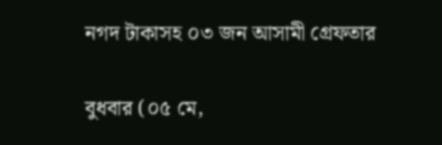নগদ টাকাসহ ০৩ জন আসামী গ্রেফতার

বুধবার (০৫ মে,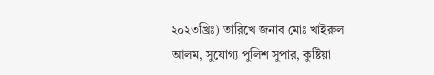২০২৩খ্রিঃ) তারিখে জনাব মোঃ খাইরুল আলম, সুযোগ্য পুলিশ সুপার, কুষ্টিয়া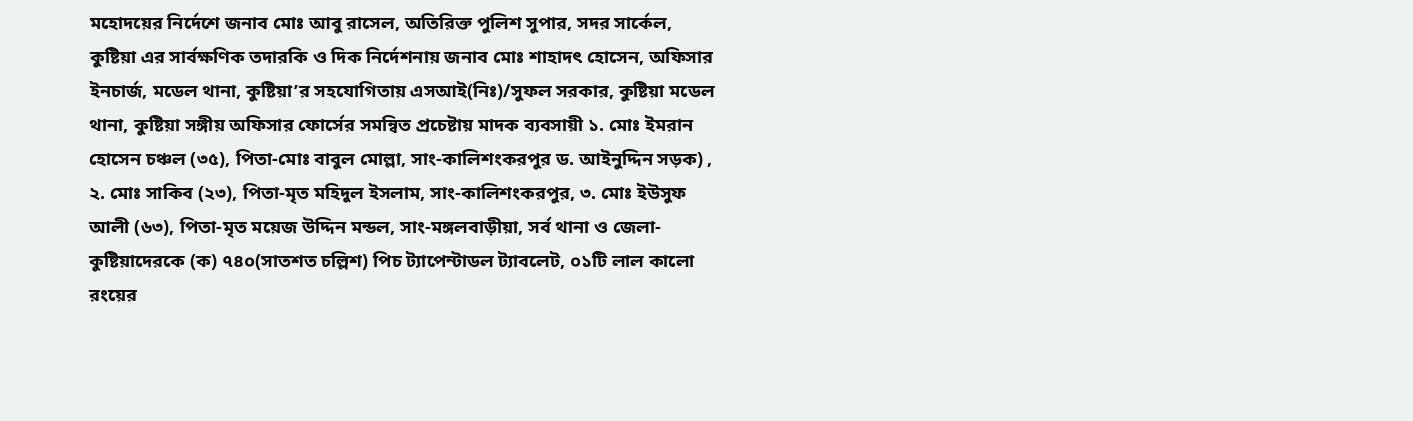মহোদয়ের নির্দেশে জনাব মোঃ আবু রাসেল, অতিরিক্ত পুলিশ সুপার, সদর সার্কেল, কুষ্টিয়া এর সার্বক্ষণিক তদারকি ও দিক নির্দেশনায় জনাব মোঃ শাহাদৎ হোসেন, অফিসার ইনচার্জ, মডেল থানা, কুষ্টিয়া’র সহযোগিতায় এসআই(নিঃ)/সুফল সরকার, কুষ্টিয়া মডেল থানা, কুষ্টিয়া সঙ্গীয় অফিসার ফোর্সের সমন্বিত প্রচেষ্টায় মাদক ব্যবসায়ী ১. মোঃ ইমরান হোসেন চঞ্চল (৩৫), পিতা-মোঃ বাবুল মোল্লা, সাং-কালিশংকরপুর ড. আইনুদ্দিন সড়ক) , ২. মোঃ সাকিব (২৩), পিতা-মৃত মহিদুল ইসলাম, সাং-কালিশংকরপুর, ৩. মোঃ ইউসুফ আলী (৬৩), পিতা-মৃত ময়েজ উদ্দিন মন্ডল, সাং-মঙ্গলবাড়ীয়া, সর্ব থানা ও জেলা-কুষ্টিয়াদেরকে (ক) ৭৪০(সাতশত চল্লিশ) পিচ ট্যাপেন্টাডল ট্যাবলেট, ০১টি লাল কালো রংয়ের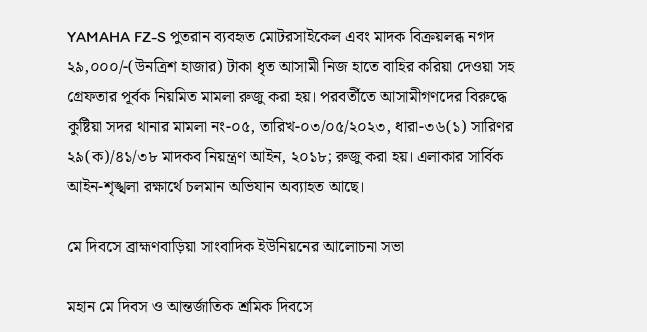YAMAHA FZ-S পুতরান ব্যবহৃত মোটরসাইকেল এবং মাদক বিক্রয়লব্ধ নগদ ২৯,০০০/-(উনত্রিশ হাজার) টাকা ধৃত আসামী নিজ হাতে বাহির করিয়া দেওয়া সহ গ্রেফতার পূর্বক নিয়মিত মামলা রুজু করা হয়। পরবর্তীতে আসামীগণদের বিরুদ্ধে কুষ্টিয়া সদর থানার মামলা নং-০৫, তারিখ-০৩/০৫/২০২৩, ধারা-৩৬(১) সারিণর ২৯(ক)/৪১/৩৮ মাদকব নিয়ন্ত্রণ আইন, ২০১৮; রুজু করা হয়। এলাকার সার্বিক আইন-শৃঙ্খলা রক্ষার্থে চলমান অভিযান অব্যাহত আছে।

মে দিবসে ব্রাহ্মণবাড়িয়া সাংবাদিক ইউনিয়নের আলোচনা সভা

মহান মে দিবস ও আন্তর্জাতিক শ্রমিক দিবসে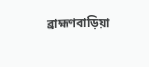ব্রাহ্মণবাড়িয়া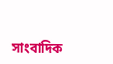সাংবাদিক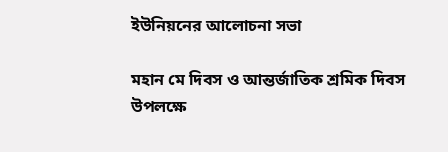ইউনিয়নের আলোচনা সভা

মহান মে দিবস ও আন্তর্জাতিক শ্রমিক দিবস উপলক্ষে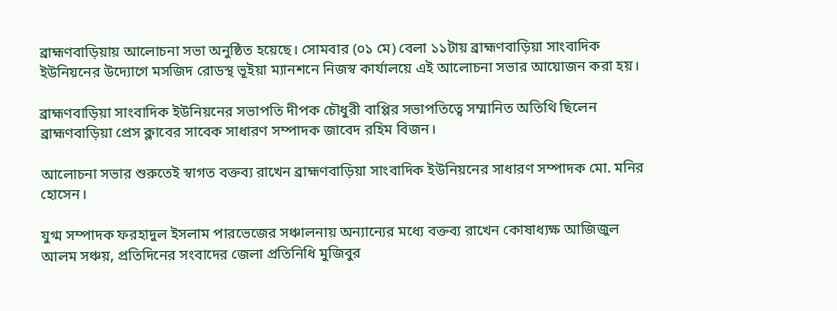ব্রাহ্মণবাড়িয়ায় আলোচনা সভা অনুষ্ঠিত হয়েছে। সোমবার (০১ মে) বেলা ১১টায় ব্রাহ্মণবাড়িয়া সাংবাদিক ইউনিয়নের উদ্যোগে মসজিদ রোডস্থ ভূইয়া ম্যানশনে নিজস্ব কার্যালয়ে এই আলোচনা সভার আয়োজন করা হয়।

ব্রাহ্মণবাড়িয়া সাংবাদিক ইউনিয়নের সভাপতি দীপক চৌধুরী বাপ্পির সভাপতিত্বে সম্মানিত অতিথি ছিলেন ব্রাহ্মণবাড়িয়া প্রেস ক্লাবের সাবেক সাধারণ সম্পাদক জাবেদ রহিম বিজন।

আলোচনা সভার শুরুতেই স্বাগত বক্তব্য রাখেন ব্রাহ্মণবাড়িয়া সাংবাদিক ইউনিয়নের সাধারণ সম্পাদক মো. মনির হোসেন।

যুগ্ম সম্পাদক ফরহাদুল ইসলাম পারভেজের সঞ্চালনায় অন্যান্যের মধ্যে বক্তব্য রাখেন কোষাধ্যক্ষ আজিজুল আলম সঞ্চয়, প্রতিদিনের সংবাদের জেলা প্রতিনিধি মুজিবুর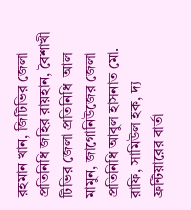রহমান খান, জিটিভির জেলা প্রতিনিধি জহির রায়হান, বৈশাখী টিভির জেলা প্রতিনিধি  আল মামুন, জাগোনিউজের জেলা প্রতিনিধি আবুল হাসনাত মো. রাফি, সামিউল হক, দ্য ফ্রন্টিয়ারের বার্তা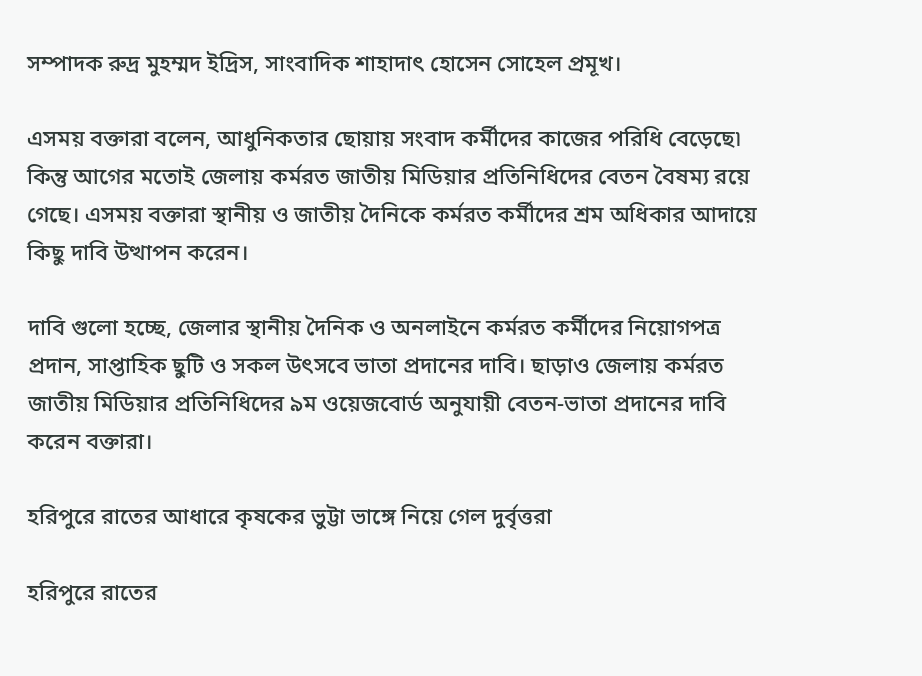সম্পাদক রুদ্র মুহম্মদ ইদ্রিস, সাংবাদিক শাহাদাৎ হোসেন সোহেল প্রমূখ।

এসময় বক্তারা বলেন, আধুনিকতার ছোয়ায় সংবাদ কর্মীদের কাজের পরিধি বেড়েছে৷ কিন্তু আগের মতোই জেলায় কর্মরত জাতীয় মিডিয়ার প্রতিনিধিদের বেতন বৈষম্য রয়ে গেছে। এসময় বক্তারা স্থানীয় ও জাতীয় দৈনিকে কর্মরত কর্মীদের শ্রম অধিকার আদায়ে কিছু দাবি উত্থাপন করেন।

দাবি গুলো হচ্ছে, জেলার স্থানীয় দৈনিক ও অনলাইনে কর্মরত কর্মীদের নিয়োগপত্র প্রদান, সাপ্তাহিক ছুটি ও সকল উৎসবে ভাতা প্রদানের দাবি। ছাড়াও জেলায় কর্মরত জাতীয় মিডিয়ার প্রতিনিধিদের ৯ম ওয়েজবোর্ড অনুযায়ী বেতন-ভাতা প্রদানের দাবি করেন বক্তারা।

হরিপুরে রাতের আধারে কৃষকের ভুট্টা ভাঙ্গে নিয়ে গেল দুর্বৃত্তরা

হরিপুরে রাতের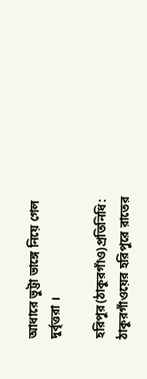আধারে ভুট্টা ভাঙ্গে নিয়ে গেল দুর্বৃত্তরা ।

হরিপুর(ঠাকুরগাঁও)প্রতিনিধি: ঠাকুরগাঁওয়ের হরিপুরে রাতের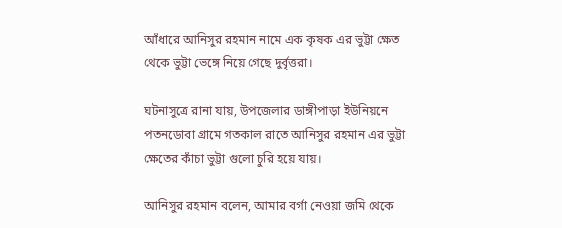আঁধারে আনিসুর রহমান নামে এক কৃষক এর ভুট্টা ক্ষেত থেকে ভুট্টা ভেঙ্গে নিয়ে গেছে দুর্বৃত্তরা।

ঘটনাসুত্রে রানা যায়, উপজেলার ডাঙ্গীপাড়া ইউনিয়নে পতনডোবা গ্রামে গতকাল রাতে আনিসুর রহমান এর ভুট্টা ক্ষেতের কাঁচা ভুট্টা গুলো চুরি হয়ে যায়।

আনিসুর রহমান বলেন, আমার বর্গা নেওয়া জমি থেকে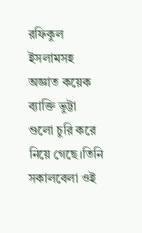রফিকুল ইসলামসহ অজ্ঞাত কয়েক ব্যাক্তি ভুট্টা গুলো চুরি করে নিয়ে গেছে।তিনি সকালবেলা ওই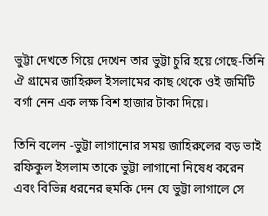ভুট্টা দেখতে গিয়ে দেখেন তার ভুট্টা চুরি হয়ে গেছে-তিনি ঐ গ্রামের জাহিরুল ইসলামের কাছ থেকে ওই জমিটি বর্গা নেন এক লক্ষ বিশ হাজার টাকা দিয়ে।

তিনি বলেন -ভুট্টা লাগানোর সময় জাহিরুলের বড় ভাই রফিকুল ইসলাম তাকে ভুট্টা লাগানো নিষেধ করেন এবং বিভিন্ন ধরনের হুমকি দেন যে ভুট্টা লাগালে সে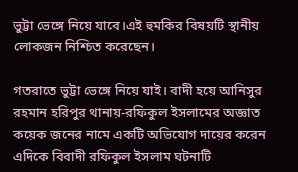ভুট্টা ভেঙ্গে নিয়ে যাবে।এই হুমকির বিষয়টি স্থানীয় লোকজন নিশ্চিত করেছেন।

গতরাতে ভুট্টা ভেঙ্গে নিয়ে যাই। বাদী হয়ে আনিসুর রহমান হরিপুর থানায়-রফিকুল ইসলামের অজ্ঞাত কয়েক জনের নামে একটি অভিযোগ দায়ের করেন
এদিকে বিবাদী রফিকুল ইসলাম ঘটনাটি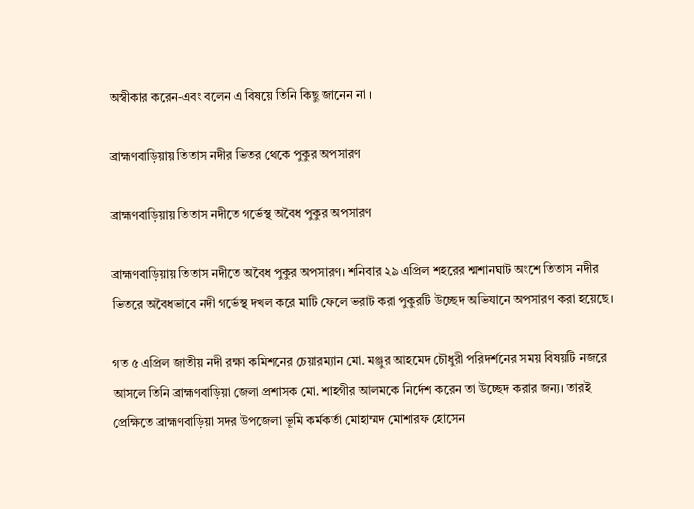অস্বীকার করেন-এবং বলেন এ বিষয়ে তিনি কিছু জানেন না ।

ব্রাহ্মণবাড়িয়ায় তিতাস নদীর ভিতর থেকে পুকুর অপসারণ

ব্রাহ্মণবাড়িয়ায় তিতাস নদীতে গর্ভেস্থ অবৈধ পুকুর অপসারণ

ব্রাহ্মণবাড়িয়ায় তিতাস নদীতে অবৈধ পুকুর অপসারণ। শনিবার ২৯ এপ্রিল শহরের শ্মশানঘাট অংশে তিতাস নদীর ভিতরে অবৈধভাবে নদী গর্ভেস্থ দখল করে মাটি ফেলে ভরাট করা পুকুরটি উচ্ছেদ অভিযানে অপসারণ করা হয়েছে।

গত ৫ এপ্রিল জাতীয় নদী রক্ষা কমিশনের চেয়ারম্যান মো. মঞ্জুর আহমেদ চৌধুরী পরিদর্শনের সময় বিষয়টি নজরে আসলে তিনি ব্রাহ্মণবাড়িয়া জেলা প্রশাসক মো. শাহগীর আলমকে নির্দেশ করেন তা উচ্ছেদ করার জন্য। তারই প্রেক্ষিতে ব্রাহ্মণবাড়িয়া সদর উপজেলা ভূমি কর্মকর্তা মোহাম্মদ মোশারফ হোসেন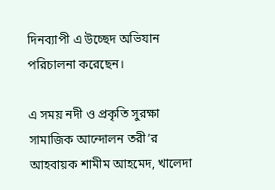দিনব্যাপী এ উচ্ছেদ অভিযান পরিচালনা করেছেন।

এ সময় নদী ও প্রকৃতি সুরক্ষা সামাজিক আন্দোলন তরী’র আহবায়ক শামীম আহমেদ, খালেদা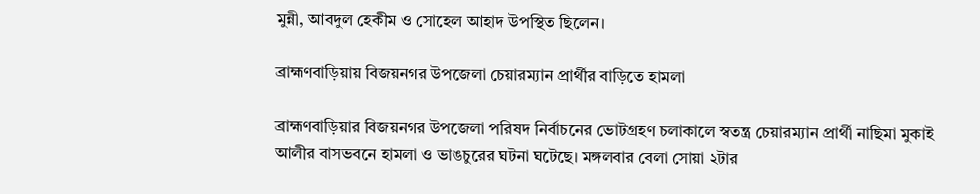মুন্নী, আবদুল হেকীম ও সোহেল আহাদ উপস্থিত ছিলেন।

ব্রাহ্মণবাড়িয়ায় বিজয়নগর উপজেলা চেয়ারম্যান প্রার্থীর বাড়িতে হামলা

ব্রাহ্মণবাড়িয়ার বিজয়নগর উপজেলা পরিষদ নির্বাচনের ভোটগ্রহণ চলাকালে স্বতন্ত্র চেয়ারম্যান প্রার্থী নাছিমা মুকাই আলীর বাসভবনে হামলা ও ভাঙচুরের ঘটনা ঘটেছে। মঙ্গলবার বেলা সোয়া ২টার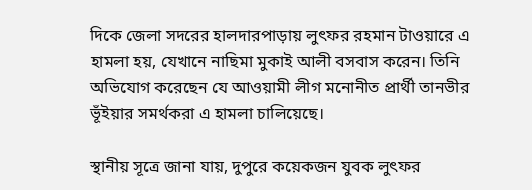দিকে জেলা সদরের হালদারপাড়ায় লুৎফর রহমান টাওয়ারে এ হামলা হয়, যেখানে নাছিমা মুকাই আলী বসবাস করেন। তিনি অভিযোগ করেছেন যে আওয়ামী লীগ মনোনীত প্রার্থী তানভীর ভূঁইয়ার সমর্থকরা এ হামলা চালিয়েছে।

স্থানীয় সূত্রে জানা যায়, দুপুরে কয়েকজন যুবক লুৎফর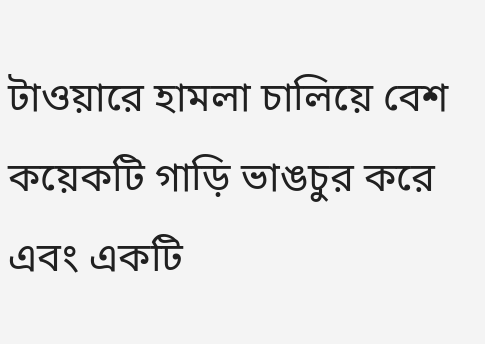টাওয়ারে হামলা চালিয়ে বেশ কয়েকটি গাড়ি ভাঙচুর করে এবং একটি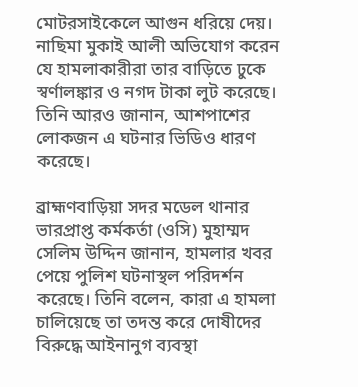মোটরসাইকেলে আগুন ধরিয়ে দেয়। নাছিমা মুকাই আলী অভিযোগ করেন যে হামলাকারীরা তার বাড়িতে ঢুকে স্বর্ণালঙ্কার ও নগদ টাকা লুট করেছে। তিনি আরও জানান, আশপাশের লোকজন এ ঘটনার ভিডিও ধারণ করেছে।

ব্রাহ্মণবাড়িয়া সদর মডেল থানার ভারপ্রাপ্ত কর্মকর্তা (ওসি) মুহাম্মদ সেলিম উদ্দিন জানান, হামলার খবর পেয়ে পুলিশ ঘটনাস্থল পরিদর্শন করেছে। তিনি বলেন, কারা এ হামলা চালিয়েছে তা তদন্ত করে দোষীদের বিরুদ্ধে আইনানুগ ব্যবস্থা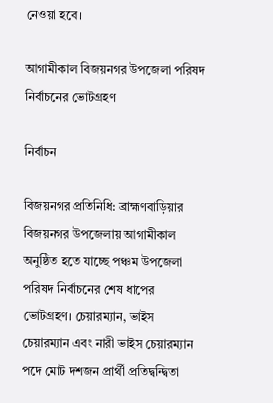নেওয়া হবে।

আগামীকাল বিজয়নগর উপজেলা পরিষদ নির্বাচনের ভোটগ্রহণ

নির্বাচন

বিজয়নগর প্রতিনিধি: ব্রাহ্মণবাড়িয়ার বিজয়নগর উপজেলায় আগামীকাল অনুষ্ঠিত হতে যাচ্ছে পঞ্চম উপজেলা পরিষদ নির্বাচনের শেষ ধাপের ভোটগ্রহণ। চেয়ারম্যান, ভাইস চেয়ারম্যান এবং নারী ভাইস চেয়ারম্যান পদে মোট দশজন প্রার্থী প্রতিদ্বন্দ্বিতা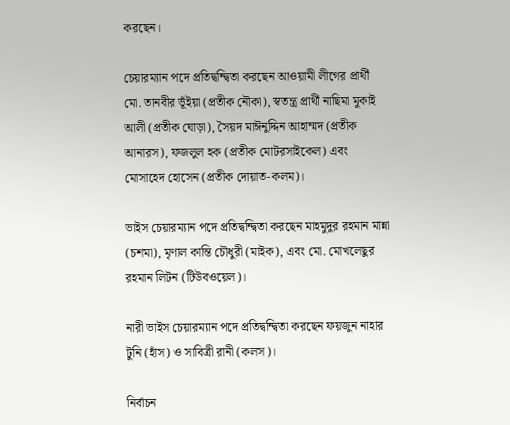করছেন।

চেয়ারম্যান পদে প্রতিদ্বন্দ্বিতা করছেন আওয়ামী লীগের প্রার্থী মো. তানবীর ভূঁইয়া (প্রতীক নৌকা), স্বতন্ত্র প্রার্থী নাছিমা মুকাই আলী (প্রতীক ঘোড়া), সৈয়দ মাঈনুদ্দিন আহাম্মদ (প্রতীক আনারস), ফজলুল হক (প্রতীক মোটরসাইকেল) এবং মোসাহেদ হোসেন (প্রতীক দোয়াত-কলম)।

ভাইস চেয়ারম্যান পদে প্রতিদ্বন্দ্বিতা করছেন মাহমুদুর রহমান মান্না (চশমা), মৃণাল কান্তি চৌধুরী (মাইক), এবং মো. মোখলেছুর রহমান লিটন (টিউবওয়েল)।

নারী ভাইস চেয়ারম্যান পদে প্রতিদ্বন্দ্বিতা করছেন ফয়জুন নাহার টুনি (হাঁস) ও সাবিত্রী রানী (কলস)।

নির্বাচন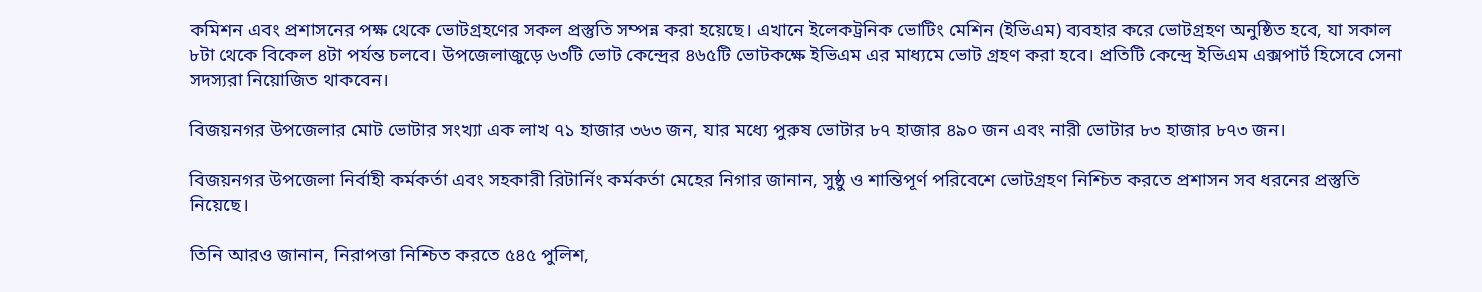কমিশন এবং প্রশাসনের পক্ষ থেকে ভোটগ্রহণের সকল প্রস্তুতি সম্পন্ন করা হয়েছে। এখানে ইলেকট্রনিক ভোটিং মেশিন (ইভিএম) ব্যবহার করে ভোটগ্রহণ অনুষ্ঠিত হবে, যা সকাল ৮টা থেকে বিকেল ৪টা পর্যন্ত চলবে। উপজেলাজুড়ে ৬৩টি ভোট কেন্দ্রের ৪৬৫টি ভোটকক্ষে ইভিএম এর মাধ্যমে ভোট গ্রহণ করা হবে। প্রতিটি কেন্দ্রে ইভিএম এক্সপার্ট হিসেবে সেনা সদস্যরা নিয়োজিত থাকবেন।

বিজয়নগর উপজেলার মোট ভোটার সংখ্যা এক লাখ ৭১ হাজার ৩৬৩ জন, যার মধ্যে পুরুষ ভোটার ৮৭ হাজার ৪৯০ জন এবং নারী ভোটার ৮৩ হাজার ৮৭৩ জন।

বিজয়নগর উপজেলা নির্বাহী কর্মকর্তা এবং সহকারী রিটার্নিং কর্মকর্তা মেহের নিগার জানান, সুষ্ঠু ও শান্তিপূর্ণ পরিবেশে ভোটগ্রহণ নিশ্চিত করতে প্রশাসন সব ধরনের প্রস্তুতি নিয়েছে।

তিনি আরও জানান, নিরাপত্তা নিশ্চিত করতে ৫৪৫ পুলিশ,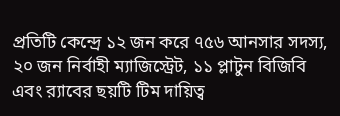প্রতিটি কেন্দ্রে ১২ জন করে ৭৫৬ আনসার সদস্য, ২০ জন নির্বাহী ম্যাজিস্ট্রেট, ১১ প্লাটুন বিজিবি এবং র‌্যাবের ছয়টি টিম দায়িত্ব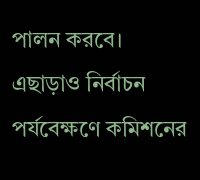পালন করবে। এছাড়াও নির্বাচন পর্যবেক্ষণে কমিশনের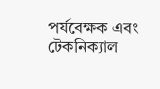পর্যবেক্ষক এবং টেকনিক্যাল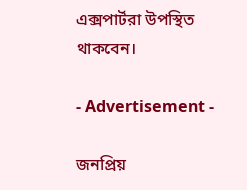এক্সপার্টরা উপস্থিত থাকবেন।

- Advertisement -

জনপ্রিয়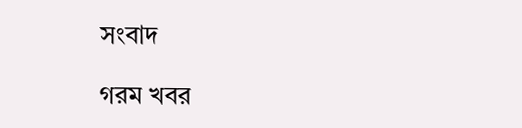সংবাদ

গরম খবর